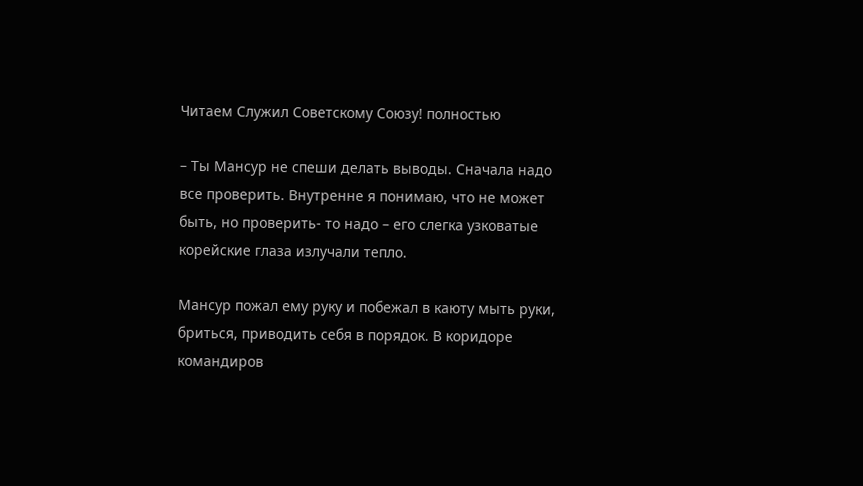Читаем Служил Советскому Союзу! полностью

– Ты Мансур не спеши делать выводы. Сначала надо все проверить. Внутренне я понимаю, что не может быть, но проверить- то надо – его слегка узковатые корейские глаза излучали тепло.

Мансур пожал ему руку и побежал в каюту мыть руки, бриться, приводить себя в порядок. В коридоре командиров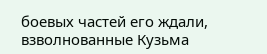боевых частей его ждали, взволнованные Кузьма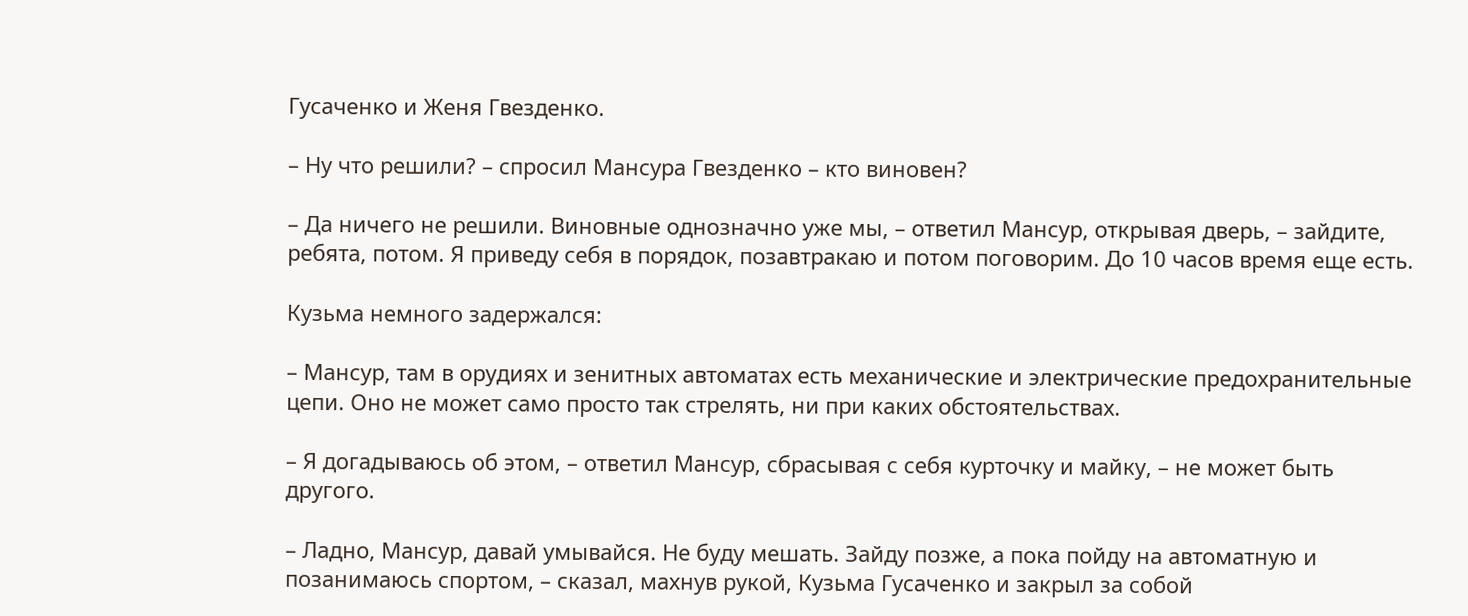Гусаченко и Женя Гвезденко.

– Ну что решили? – спросил Мансура Гвезденко – кто виновен?

– Да ничего не решили. Виновные однозначно уже мы, – ответил Мансур, открывая дверь, – зайдите, ребята, потом. Я приведу себя в порядок, позавтракаю и потом поговорим. До 10 часов время еще есть.

Кузьма немного задержался:

– Мансур, там в орудиях и зенитных автоматах есть механические и электрические предохранительные цепи. Оно не может само просто так стрелять, ни при каких обстоятельствах.

– Я догадываюсь об этом, – ответил Мансур, сбрасывая с себя курточку и майку, – не может быть другого.

– Ладно, Мансур, давай умывайся. Не буду мешать. Зайду позже, а пока пойду на автоматную и позанимаюсь спортом, – сказал, махнув рукой, Кузьма Гусаченко и закрыл за собой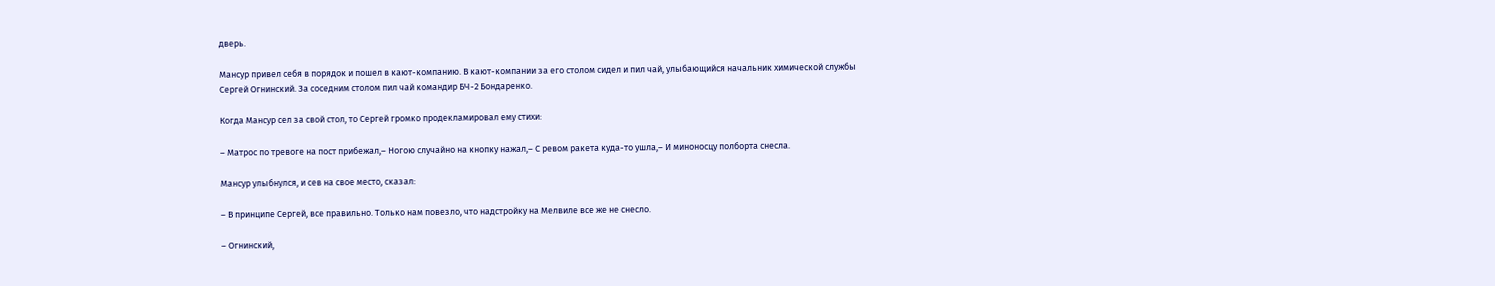дверь.

Мансур привел себя в порядок и пошел в кают-компанию. В кают-компании за его столом сидел и пил чай, улыбающийся начальник химической службы Сергей Огнинский. За соседним столом пил чай командир БЧ-2 Бондаренко.

Когда Мансур сел за свой стол, то Сергей громко продекламировал ему стихи:

– Матрос по тревоге на пост прибежал,– Ногою случайно на кнопку нажал,– С ревом ракета куда-то ушла,– И миноносцу полборта снесла.

Мансур улыбнулся, и сев на свое место, сказал:

– В принципе Сергей, все правильно. Только нам повезло, что надстройку на Мелвиле все же не снесло.

– Огнинский,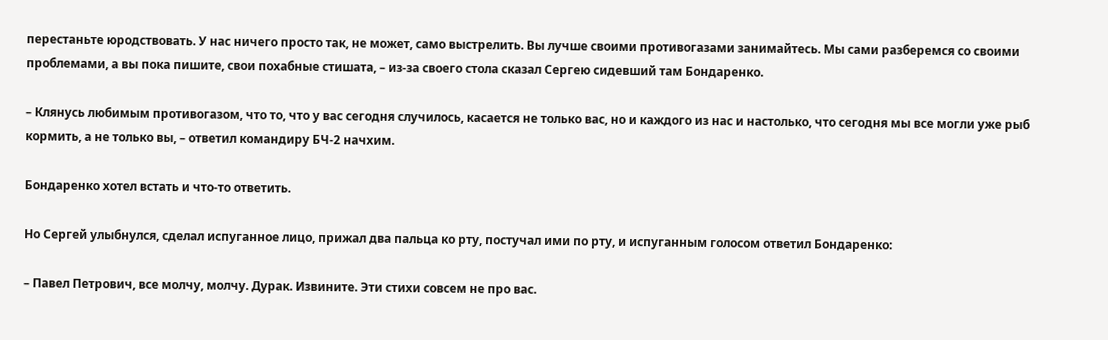перестаньте юродствовать. У нас ничего просто так, не может, само выстрелить. Вы лучше своими противогазами занимайтесь. Мы сами разберемся со своими проблемами, а вы пока пишите, свои похабные стишата, – из-за своего стола сказал Сергею сидевший там Бондаренко.

– Клянусь любимым противогазом, что то, что у вас сегодня случилось, касается не только вас, но и каждого из нас и настолько, что сегодня мы все могли уже рыб кормить, а не только вы, – ответил командиру БЧ-2 начхим.

Бондаренко хотел встать и что-то ответить.

Но Сергей улыбнулся, сделал испуганное лицо, прижал два пальца ко рту, постучал ими по рту, и испуганным голосом ответил Бондаренко:

– Павел Петрович, все молчу, молчу. Дурак. Извините. Эти стихи совсем не про вас.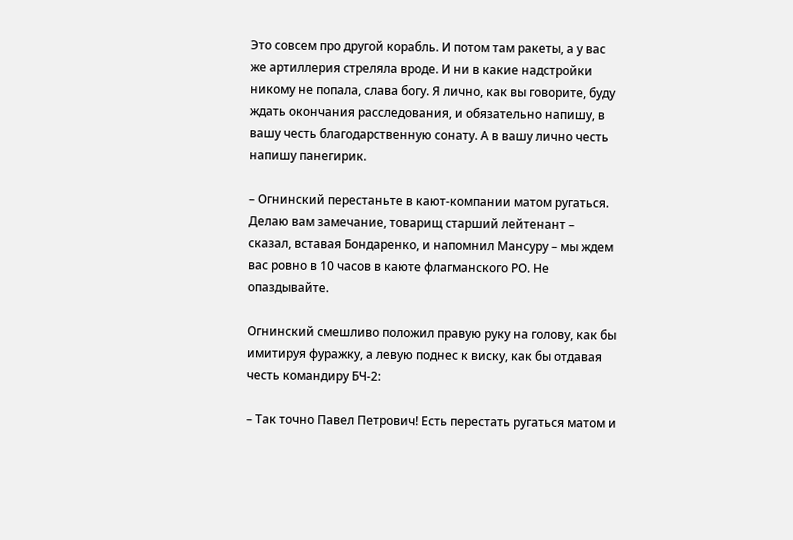Это совсем про другой корабль. И потом там ракеты, а у вас же артиллерия стреляла вроде. И ни в какие надстройки никому не попала, слава богу. Я лично, как вы говорите, буду ждать окончания расследования, и обязательно напишу, в вашу честь благодарственную сонату. А в вашу лично честь напишу панегирик.

– Огнинский перестаньте в кают-компании матом ругаться. Делаю вам замечание, товарищ старший лейтенант – сказал, вставая Бондаренко, и напомнил Мансуру – мы ждем вас ровно в 10 часов в каюте флагманского РО. Не опаздывайте.

Огнинский смешливо положил правую руку на голову, как бы имитируя фуражку, а левую поднес к виску, как бы отдавая честь командиру БЧ-2:

– Так точно Павел Петрович! Есть перестать ругаться матом и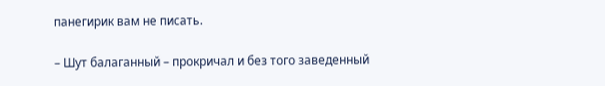панегирик вам не писать.

– Шут балаганный – прокричал и без того заведенный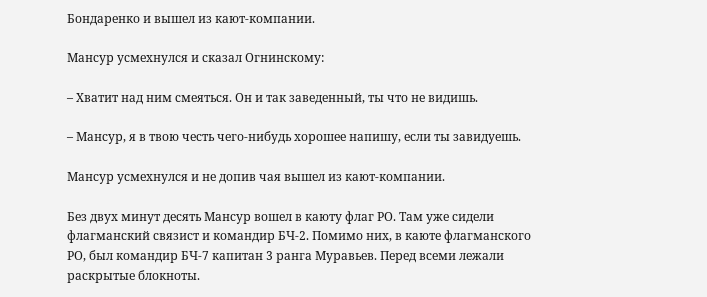Бондаренко и вышел из кают-компании.

Мансур усмехнулся и сказал Огнинскому:

– Хватит над ним смеяться. Он и так заведенный, ты что не видишь.

– Мансур, я в твою честь чего-нибудь хорошее напишу, если ты завидуешь.

Мансур усмехнулся и не допив чая вышел из кают-компании.

Без двух минут десять Мансур вошел в каюту флаг РО. Там уже сидели флагманский связист и командир БЧ-2. Помимо них, в каюте флагманского РО, был командир БЧ-7 капитан 3 ранга Муравьев. Перед всеми лежали раскрытые блокноты.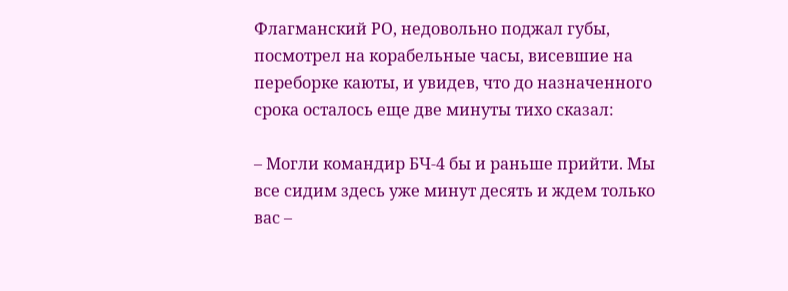Флагманский РО, недовольно поджал губы, посмотрел на корабельные часы, висевшие на переборке каюты, и увидев, что до назначенного срока осталось еще две минуты тихо сказал:

– Могли командир БЧ-4 бы и раньше прийти. Мы все сидим здесь уже минут десять и ждем только вас –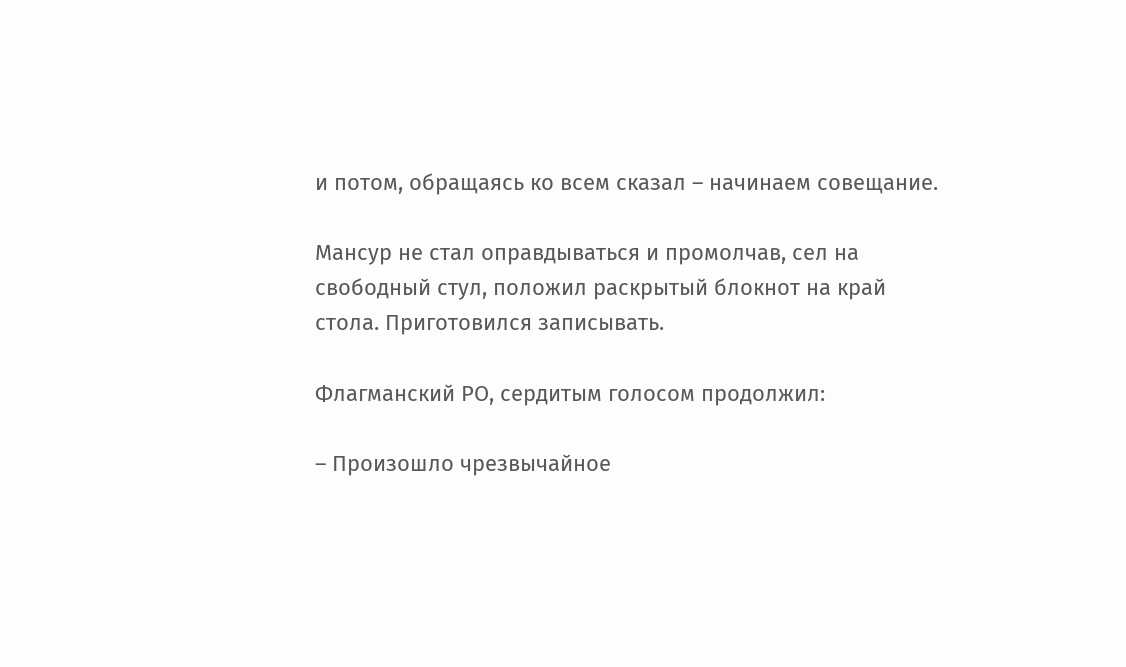и потом, обращаясь ко всем сказал – начинаем совещание.

Мансур не стал оправдываться и промолчав, сел на свободный стул, положил раскрытый блокнот на край стола. Приготовился записывать.

Флагманский РО, сердитым голосом продолжил:

– Произошло чрезвычайное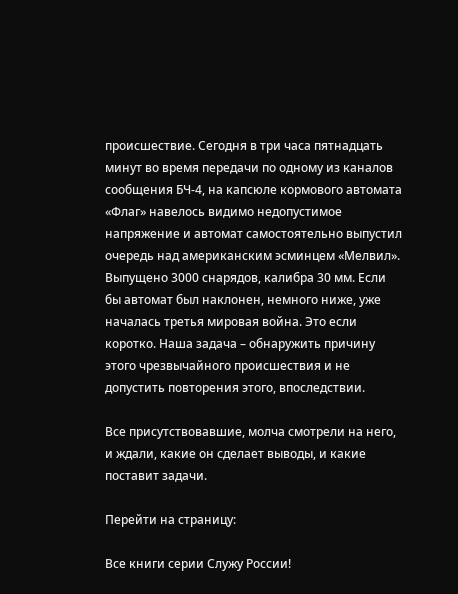происшествие. Сегодня в три часа пятнадцать минут во время передачи по одному из каналов сообщения БЧ-4, на капсюле кормового автомата «Флаг» навелось видимо недопустимое напряжение и автомат самостоятельно выпустил очередь над американским эсминцем «Мелвил». Выпущено 3000 снарядов, калибра 30 мм. Если бы автомат был наклонен, немного ниже, уже началась третья мировая война. Это если коротко. Наша задача – обнаружить причину этого чрезвычайного происшествия и не допустить повторения этого, впоследствии.

Все присутствовавшие, молча смотрели на него, и ждали, какие он сделает выводы, и какие поставит задачи.

Перейти на страницу:

Все книги серии Служу России!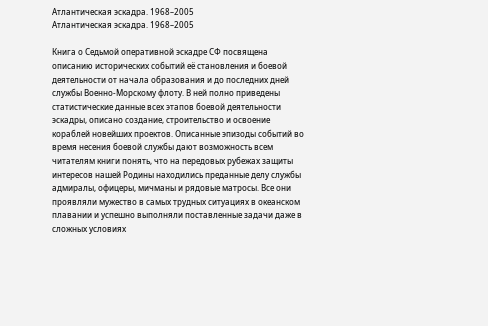Атлантическая эскадра. 1968–2005
Атлантическая эскадра. 1968–2005

Книга о Седьмой оперативной эскадре СФ посвящена описанию исторических событий её становления и боевой деятельности от начала образования и до последних дней службы Военно-Морскому флоту. В ней полно приведены статистические данные всех этапов боевой деятельности эскадры, описано создание, строительство и освоение кораблей новейших проектов. Описанные эпизоды событий во время несения боевой службы дают возможность всем читателям книги понять, что на передовых рубежах защиты интересов нашей Родины находились преданные делу службы адмиралы, офицеры, мичманы и рядовые матросы. Все они проявляли мужество в самых трудных ситуациях в океанском плавании и успешно выполняли поставленные задачи даже в сложных условиях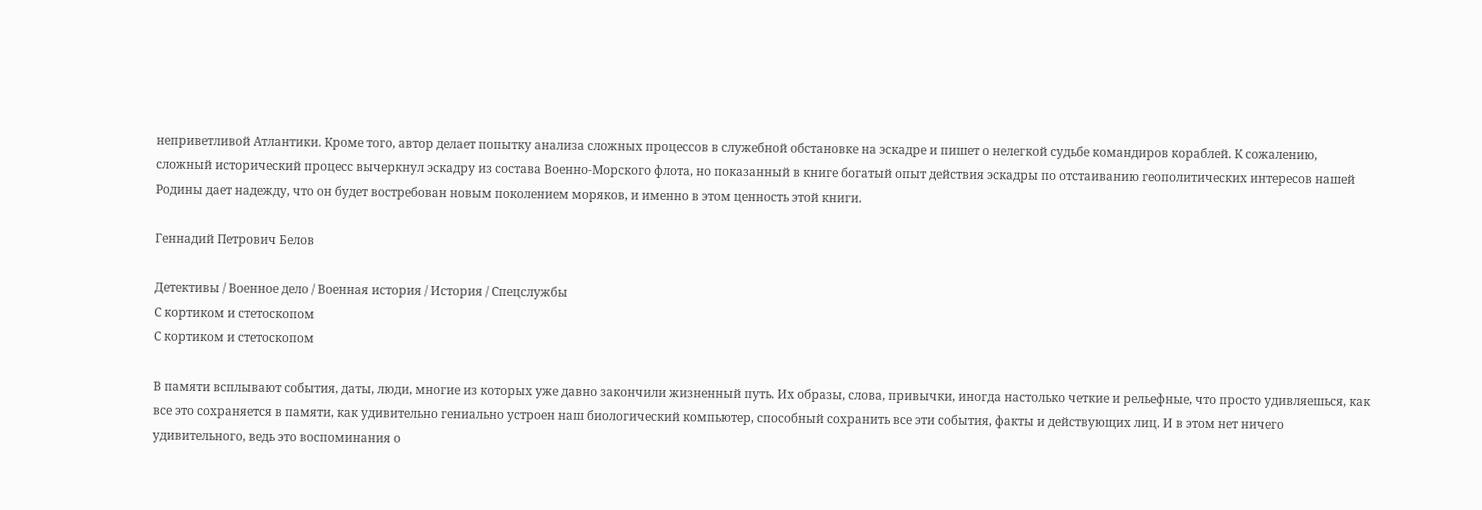неприветливой Атлантики. Кроме того, автор делает попытку анализа сложных процессов в служебной обстановке на эскадре и пишет о нелегкой судьбе командиров кораблей. К сожалению, сложный исторический процесс вычеркнул эскадру из состава Военно-Морского флота, но показанный в книге богатый опыт действия эскадры по отстаиванию геополитических интересов нашей Родины дает надежду, что он будет востребован новым поколением моряков, и именно в этом ценность этой книги.

Геннадий Петрович Белов

Детективы / Военное дело / Военная история / История / Cпецслужбы
С кортиком и стетоскопом
С кортиком и стетоскопом

В памяти всплывают события, даты, люди, многие из которых уже давно закончили жизненный путь. Их образы, слова, привычки, иногда настолько четкие и рельефные, что просто удивляешься, как все это сохраняется в памяти, как удивительно гениально устроен наш биологический компьютер, способный сохранить все эти события, факты и действующих лиц. И в этом нет ничего удивительного, ведь это воспоминания о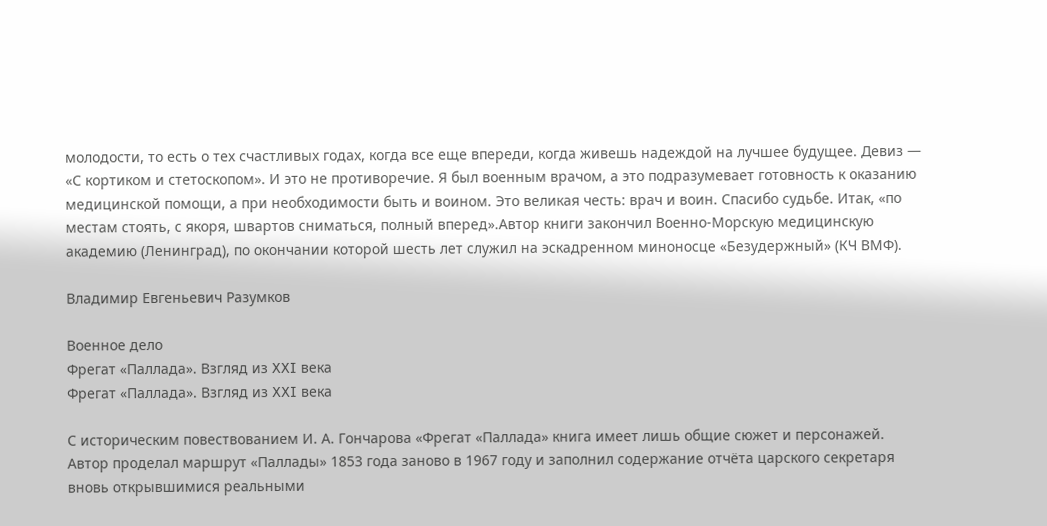молодости, то есть о тех счастливых годах, когда все еще впереди, когда живешь надеждой на лучшее будущее. Девиз — «С кортиком и стетоскопом». И это не противоречие. Я был военным врачом, а это подразумевает готовность к оказанию медицинской помощи, а при необходимости быть и воином. Это великая честь: врач и воин. Спасибо судьбе. Итак, «по местам стоять, с якоря, швартов сниматься, полный вперед».Автор книги закончил Военно-Морскую медицинскую академию (Ленинград), по окончании которой шесть лет служил на эскадренном миноносце «Безудержный» (КЧ ВМФ).

Владимир Евгеньевич Разумков

Военное дело
Фрегат «Паллада». Взгляд из XXI века
Фрегат «Паллада». Взгляд из XXI века

С историческим повествованием И. А. Гончарова «Фрегат «Паллада» книга имеет лишь общие сюжет и персонажей. Автор проделал маршрут «Паллады» 1853 года заново в 1967 году и заполнил содержание отчёта царского секретаря вновь открывшимися реальными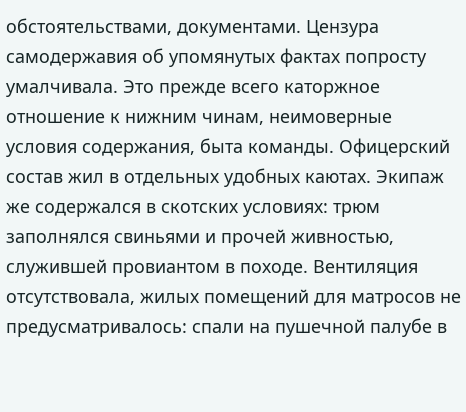обстоятельствами, документами. Цензура самодержавия об упомянутых фактах попросту умалчивала. Это прежде всего каторжное отношение к нижним чинам, неимоверные условия содержания, быта команды. Офицерский состав жил в отдельных удобных каютах. Экипаж же содержался в скотских условиях: трюм заполнялся свиньями и прочей живностью, служившей провиантом в походе. Вентиляция отсутствовала, жилых помещений для матросов не предусматривалось: спали на пушечной палубе в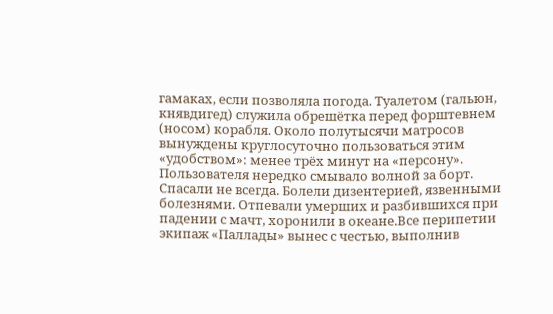гамаках, если позволяла погода. Туалетом (гальюн, княвдигед) служила обрешётка перед форштевнем (носом) корабля. Около полутысячи матросов вынуждены круглосуточно пользоваться этим «удобством»: менее трёх минут на «персону». Пользователя нередко смывало волной за борт. Спасали не всегда. Болели дизентерией, язвенными болезнями. Отпевали умерших и разбившихся при падении с мачт, хоронили в океане.Все перипетии экипаж «Паллады» вынес с честью, выполнив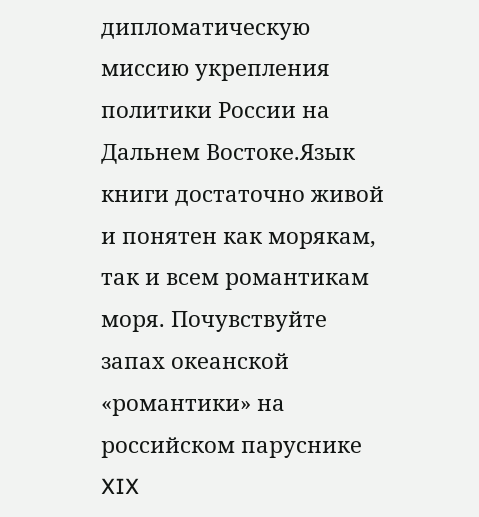дипломатическую миссию укрепления политики России на Дальнем Востоке.Язык книги достаточно живой и понятен как морякам, так и всем романтикам моря. Почувствуйте запах океанской «романтики» на российском паруснике XIX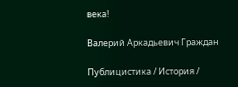века!

Валерий Аркадьевич Граждан

Публицистика / История /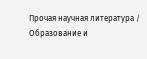Прочая научная литература / Образование и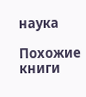наука

Похожие книги